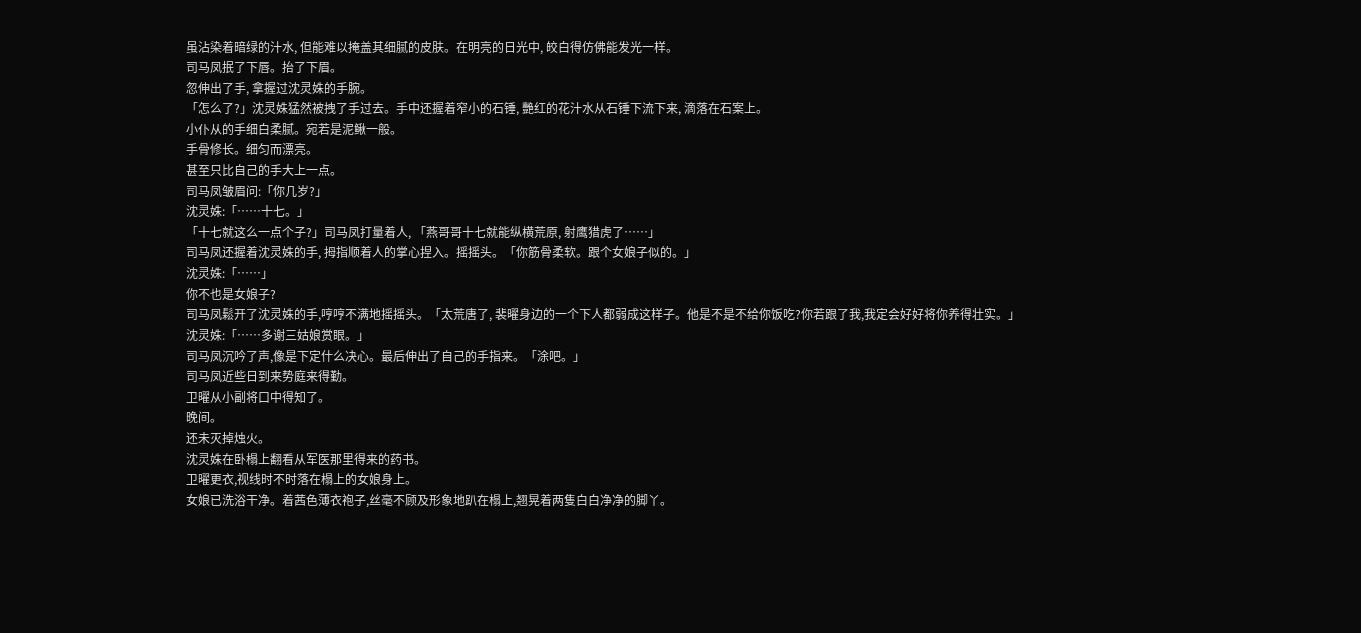虽沾染着暗绿的汁水, 但能难以掩盖其细腻的皮肤。在明亮的日光中, 皎白得仿佛能发光一样。
司马凤抿了下唇。抬了下眉。
忽伸出了手, 拿握过沈灵姝的手腕。
「怎么了?」沈灵姝猛然被拽了手过去。手中还握着窄小的石锤, 艷红的花汁水从石锤下流下来, 滴落在石案上。
小仆从的手细白柔腻。宛若是泥鳅一般。
手骨修长。细匀而漂亮。
甚至只比自己的手大上一点。
司马凤皱眉问:「你几岁?」
沈灵姝:「……十七。」
「十七就这么一点个子?」司马凤打量着人, 「燕哥哥十七就能纵横荒原, 射鹰猎虎了……」
司马凤还握着沈灵姝的手, 拇指顺着人的掌心捏入。摇摇头。「你筋骨柔软。跟个女娘子似的。」
沈灵姝:「……」
你不也是女娘子?
司马凤鬆开了沈灵姝的手,哼哼不满地摇摇头。「太荒唐了, 裴曜身边的一个下人都弱成这样子。他是不是不给你饭吃?你若跟了我,我定会好好将你养得壮实。」
沈灵姝:「……多谢三姑娘赏眼。」
司马凤沉吟了声,像是下定什么决心。最后伸出了自己的手指来。「涂吧。」
司马凤近些日到来势庭来得勤。
卫曜从小副将口中得知了。
晚间。
还未灭掉烛火。
沈灵姝在卧榻上翻看从军医那里得来的药书。
卫曜更衣,视线时不时落在榻上的女娘身上。
女娘已洗浴干净。着茜色薄衣袍子,丝毫不顾及形象地趴在榻上,翘晃着两隻白白净净的脚丫。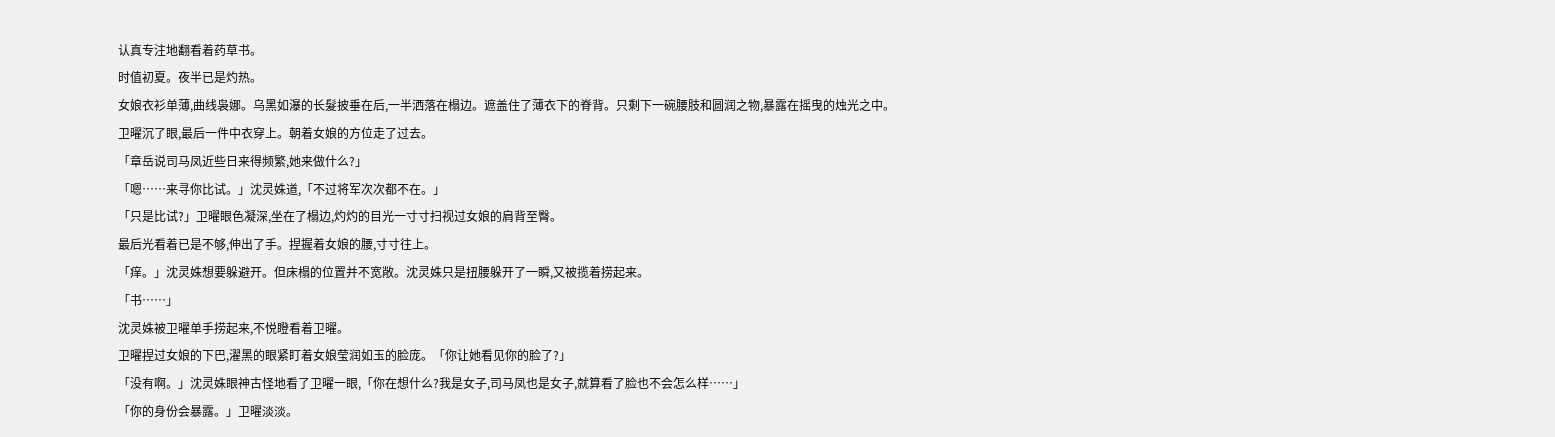认真专注地翻看着药草书。
时值初夏。夜半已是灼热。
女娘衣衫单薄,曲线袅娜。乌黑如瀑的长髮披垂在后,一半洒落在榻边。遮盖住了薄衣下的脊背。只剩下一碗腰肢和圆润之物,暴露在摇曳的烛光之中。
卫曜沉了眼,最后一件中衣穿上。朝着女娘的方位走了过去。
「章岳说司马凤近些日来得频繁,她来做什么?」
「嗯……来寻你比试。」沈灵姝道,「不过将军次次都不在。」
「只是比试?」卫曜眼色凝深,坐在了榻边,灼灼的目光一寸寸扫视过女娘的肩背至臀。
最后光看着已是不够,伸出了手。捏握着女娘的腰,寸寸往上。
「痒。」沈灵姝想要躲避开。但床榻的位置并不宽敞。沈灵姝只是扭腰躲开了一瞬,又被揽着捞起来。
「书……」
沈灵姝被卫曜单手捞起来,不悦瞪看着卫曜。
卫曜捏过女娘的下巴,濯黑的眼紧盯着女娘莹润如玉的脸庞。「你让她看见你的脸了?」
「没有啊。」沈灵姝眼神古怪地看了卫曜一眼,「你在想什么?我是女子,司马凤也是女子,就算看了脸也不会怎么样……」
「你的身份会暴露。」卫曜淡淡。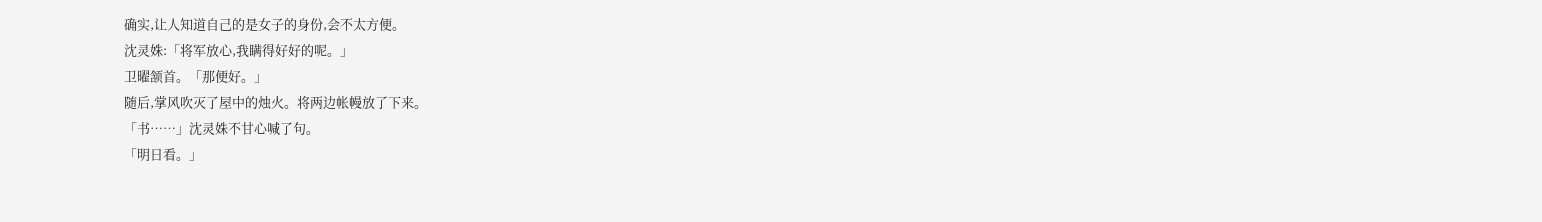确实,让人知道自己的是女子的身份,会不太方便。
沈灵姝:「将军放心,我瞒得好好的呢。」
卫曜颔首。「那便好。」
随后,掌风吹灭了屋中的烛火。将两边帐幔放了下来。
「书……」沈灵姝不甘心喊了句。
「明日看。」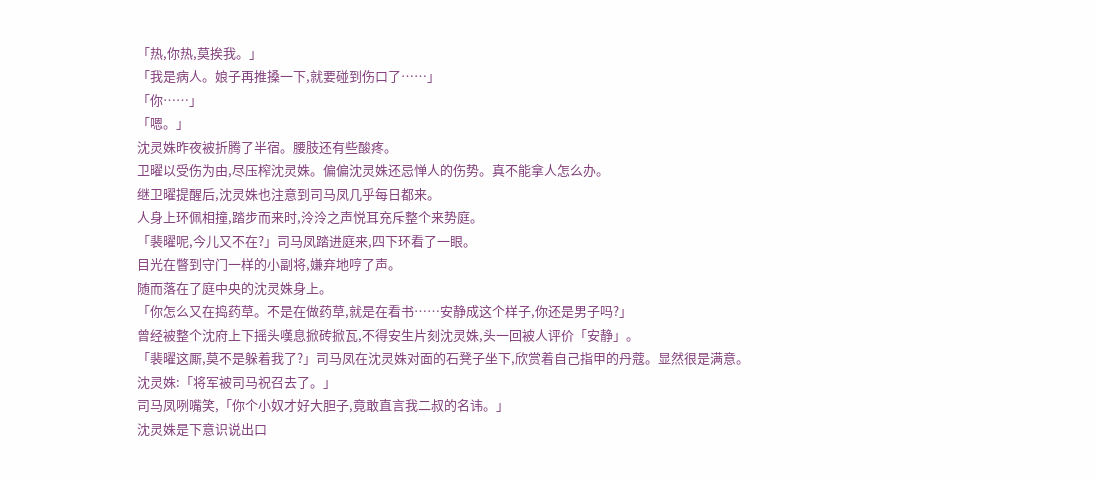「热,你热,莫挨我。」
「我是病人。娘子再推搡一下,就要碰到伤口了……」
「你……」
「嗯。」
沈灵姝昨夜被折腾了半宿。腰肢还有些酸疼。
卫曜以受伤为由,尽压榨沈灵姝。偏偏沈灵姝还忌惮人的伤势。真不能拿人怎么办。
继卫曜提醒后,沈灵姝也注意到司马凤几乎每日都来。
人身上环佩相撞,踏步而来时,泠泠之声悦耳充斥整个来势庭。
「裴曜呢,今儿又不在?」司马凤踏进庭来,四下环看了一眼。
目光在瞥到守门一样的小副将,嫌弃地哼了声。
随而落在了庭中央的沈灵姝身上。
「你怎么又在捣药草。不是在做药草,就是在看书……安静成这个样子,你还是男子吗?」
曾经被整个沈府上下摇头嘆息掀砖掀瓦,不得安生片刻沈灵姝,头一回被人评价「安静」。
「裴曜这厮,莫不是躲着我了?」司马凤在沈灵姝对面的石凳子坐下,欣赏着自己指甲的丹蔻。显然很是满意。
沈灵姝:「将军被司马祝召去了。」
司马凤咧嘴笑,「你个小奴才好大胆子,竟敢直言我二叔的名讳。」
沈灵姝是下意识说出口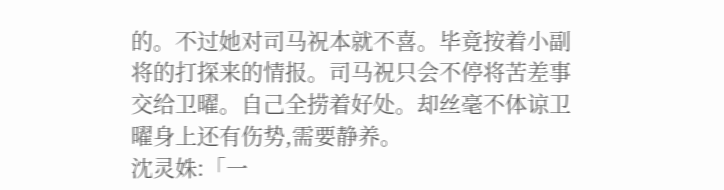的。不过她对司马祝本就不喜。毕竟按着小副将的打探来的情报。司马祝只会不停将苦差事交给卫曜。自己全捞着好处。却丝毫不体谅卫曜身上还有伤势,需要静养。
沈灵姝:「一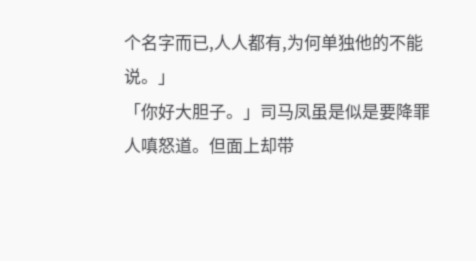个名字而已,人人都有,为何单独他的不能说。」
「你好大胆子。」司马凤虽是似是要降罪人嗔怒道。但面上却带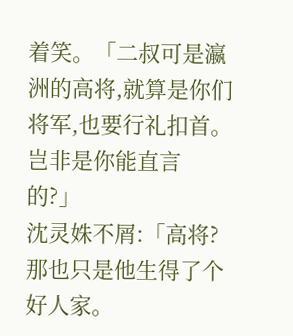着笑。「二叔可是瀛洲的高将,就算是你们将军,也要行礼扣首。岂非是你能直言的?」
沈灵姝不屑:「高将?那也只是他生得了个好人家。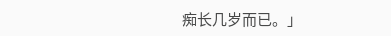痴长几岁而已。」